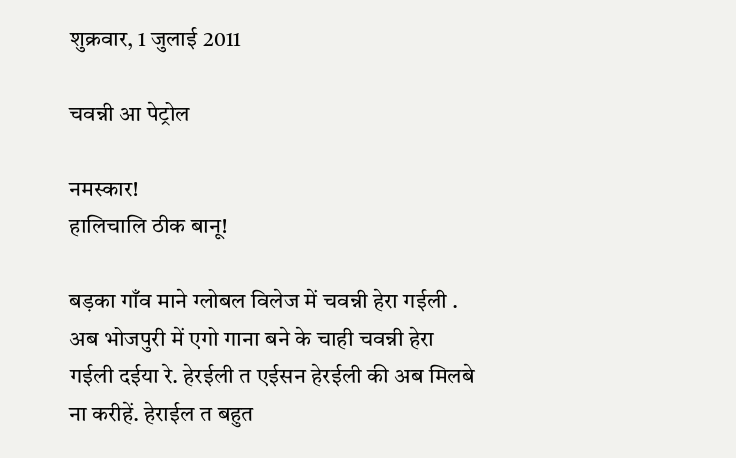शुक्रवार, 1 जुलाई 2011

चवन्नी आ पेट्रोल

नमस्कार!
हालिचालि ठीक बानू!

बड़का गाँव माने ग्लोबल विलेज में चवन्नी हेरा गईली . अब भोजपुरी में एगो गाना बने के चाही चवन्नी हेरा गईली दईया रे. हेरईली त एईसन हेरईली की अब मिलबे ना करीहें. हेराईल त बहुत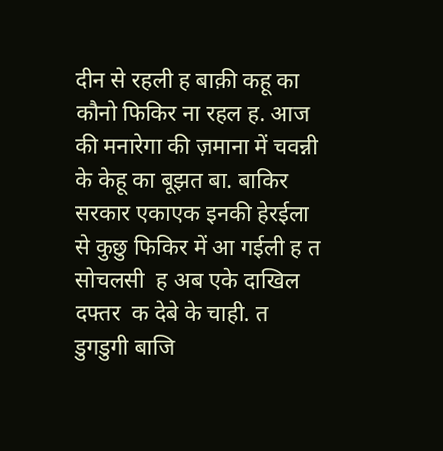दीन से रहली ह बाक़ी कहू का कौनो फिकिर ना रहल ह. आज  की मनारेगा की ज़माना में चवन्नी के केहू का बूझत बा. बाकिर सरकार एकाएक इनकी हेरईला से कुछु फिकिर में आ गईली ह त सोचलसी  ह अब एके दाखिल दफ्तर  क देबे के चाही. त डुगडुगी बाजि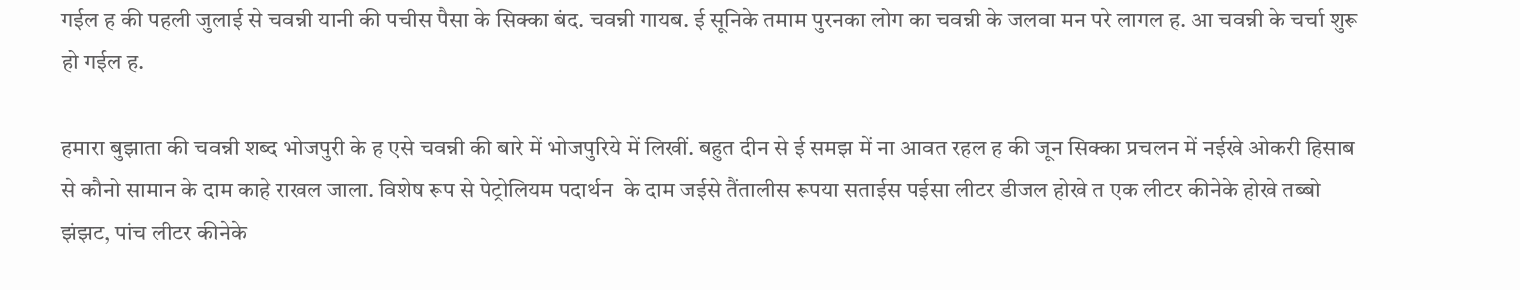गईल ह की पहली जुलाई से चवन्नी यानी की पचीस पैसा के सिक्का बंद. चवन्नी गायब. ई सूनिके तमाम पुरनका लोग का चवन्नी के जलवा मन परे लागल ह. आ चवन्नी के चर्चा शुरू हो गईल ह.

हमारा बुझाता की चवन्नी शब्द भोजपुरी के ह एसे चवन्नी की बारे में भोजपुरिये में लिखीं. बहुत दीन से ई समझ में ना आवत रहल ह की जून सिक्का प्रचलन में नईखे ओकरी हिसाब से कौनो सामान के दाम काहे राखल जाला. विशेष रूप से पेट्रोलियम पदार्थन  के दाम जईसे तैंतालीस रूपया सताईस पईसा लीटर डीजल होखे त एक लीटर कीनेके होखे तब्बो झंझट, पांच लीटर कीनेके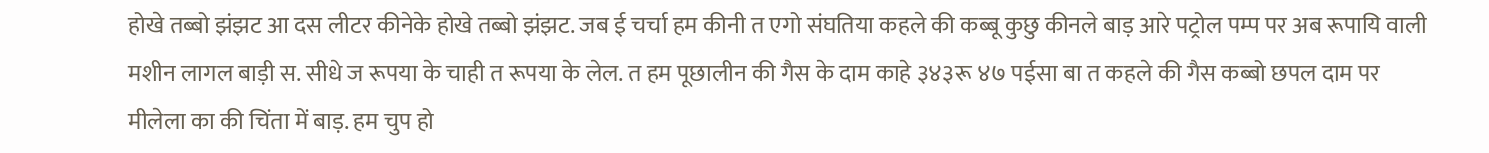होखे तब्बो झंझट आ दस लीटर कीनेके होखे तब्बो झंझट. जब ई चर्चा हम कीनी त एगो संघतिया कहले की कब्बू कुछु कीनले बाड़ आरे पट्रोल पम्प पर अब रूपायि वाली मशीन लागल बाड़ी स. सीधे ज रूपया के चाही त रूपया के लेल. त हम पूछालीन की गैस के दाम काहे ३४३रू ४७ पईसा बा त कहले की गैस कब्बो छपल दाम पर मीलेला का की चिंता में बाड़. हम चुप हो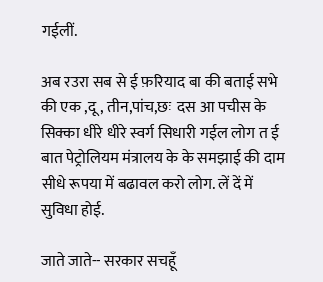गईलीं.

अब रउरा सब से ई फ़रियाद बा की बताई सभे की एक ,दू, तीन,पांच,छः  दस आ पचीस के सिक्का धीरे धीरे स्वर्ग सिधारी गईल लोग त ई बात पेट्रोलियम मंत्रालय के के समझाई की दाम सीधे रूपया में बढावल करो लोग. लें दें में सुविधा होई.

जाते जाते-- सरकार सचहूँ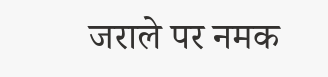जराले पर नमक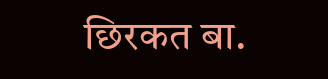छिरकत बा.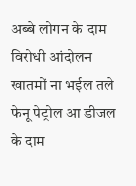अब्बे लोगन के दाम विरोधी आंदोलन खातमों ना भईल तले फेनू पेट्रोल आ डीजल के दाम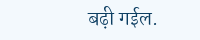बढ़ी गईल.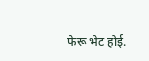फेरू भेट होई.